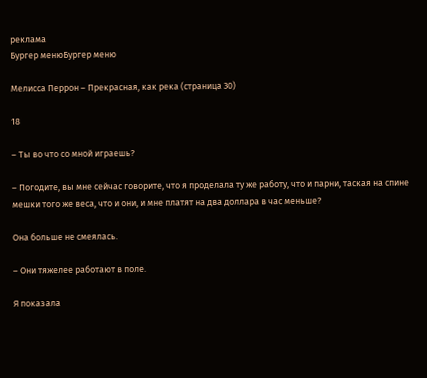реклама
Бургер менюБургер меню

Мелисса Перрон – Прекрасная, как река (страница 30)

18

– Ты во что со мной играешь?

– Погодите, вы мне сейчас говорите, что я проделала ту же работу, что и парни, таская на спине мешки того же веса, что и они, и мне платят на два доллара в час меньше?

Она больше не смеялась.

– Они тяжелее работают в поле.

Я показала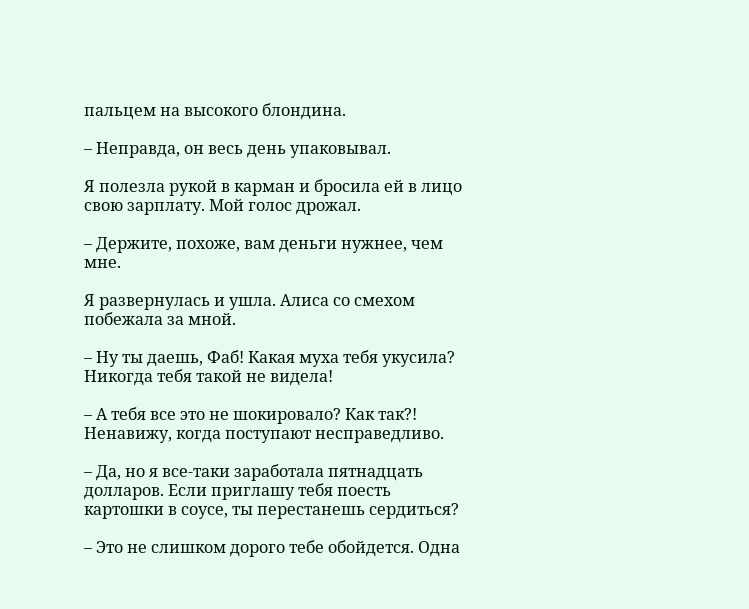пальцем на высокого блондина.

– Неправда, он весь день упаковывал.

Я полезла рукой в карман и бросила ей в лицо свою зарплату. Мой голос дрожал.

– Держите, похоже, вам деньги нужнее, чем мне.

Я развернулась и ушла. Алиса со смехом побежала за мной.

– Ну ты даешь, Фаб! Какая муха тебя укусила? Никогда тебя такой не видела!

– А тебя все это не шокировало? Как так?! Ненавижу, когда поступают несправедливо.

– Да, но я все-таки заработала пятнадцать долларов. Если приглашу тебя поесть картошки в соусе, ты перестанешь сердиться?

– Это не слишком дорого тебе обойдется. Одна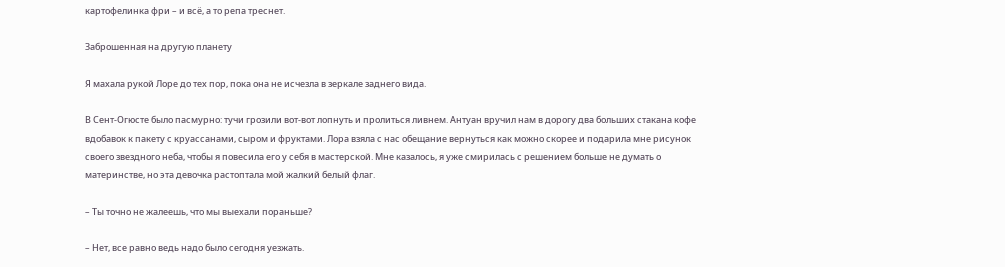картофелинка фри – и всё, а то репа треснет.

Заброшенная на другую планету

Я махала рукой Лоре до тех пор, пока она не исчезла в зеркале заднего вида.

В Сент-Огюсте было пасмурно: тучи грозили вот-вот лопнуть и пролиться ливнем. Антуан вручил нам в дорогу два больших стакана кофе вдобавок к пакету с круассанами, сыром и фруктами. Лора взяла с нас обещание вернуться как можно скорее и подарила мне рисунок своего звездного неба, чтобы я повесила его у себя в мастерской. Мне казалось, я уже смирилась с решением больше не думать о материнстве, но эта девочка растоптала мой жалкий белый флаг.

– Ты точно не жалеешь, что мы выехали пораньше?

– Нет, все равно ведь надо было сегодня уезжать.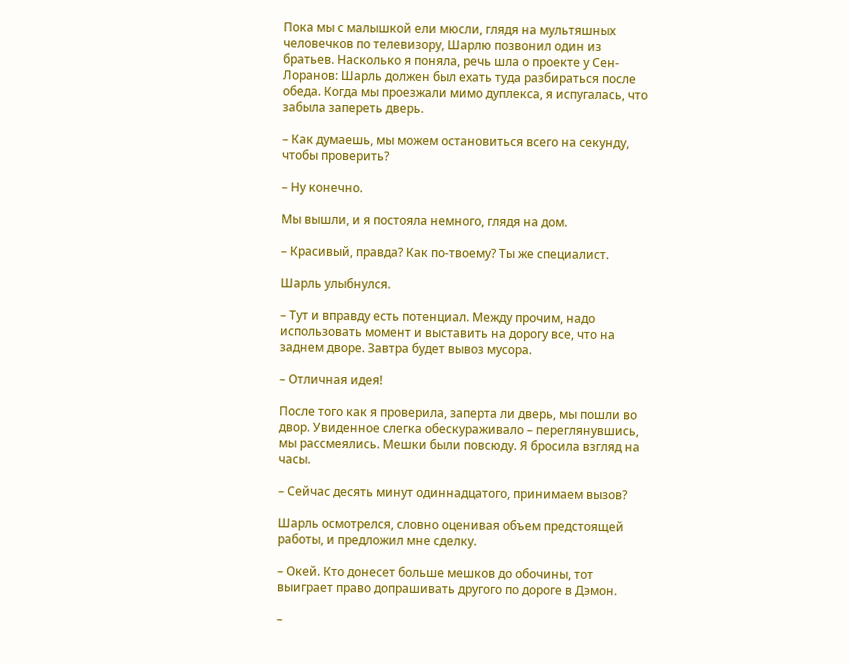Пока мы с малышкой ели мюсли, глядя на мультяшных человечков по телевизору, Шарлю позвонил один из братьев. Насколько я поняла, речь шла о проекте у Сен-Лоранов: Шарль должен был ехать туда разбираться после обеда. Когда мы проезжали мимо дуплекса, я испугалась, что забыла запереть дверь.

– Как думаешь, мы можем остановиться всего на секунду, чтобы проверить?

– Ну конечно.

Мы вышли, и я постояла немного, глядя на дом.

– Красивый, правда? Как по-твоему? Ты же специалист.

Шарль улыбнулся.

– Тут и вправду есть потенциал. Между прочим, надо использовать момент и выставить на дорогу все, что на заднем дворе. Завтра будет вывоз мусора.

– Отличная идея!

После того как я проверила, заперта ли дверь, мы пошли во двор. Увиденное слегка обескураживало – переглянувшись, мы рассмеялись. Мешки были повсюду. Я бросила взгляд на часы.

– Сейчас десять минут одиннадцатого, принимаем вызов?

Шарль осмотрелся, словно оценивая объем предстоящей работы, и предложил мне сделку.

– Окей. Кто донесет больше мешков до обочины, тот выиграет право допрашивать другого по дороге в Дэмон.

–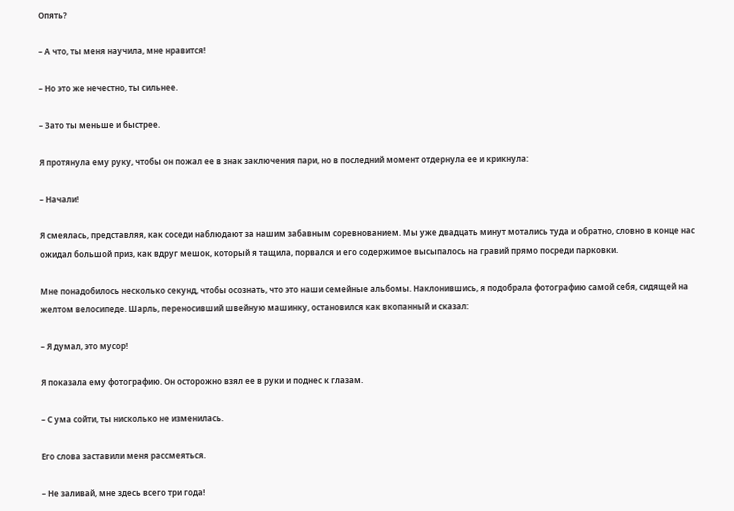Опять?

– А что, ты меня научила, мне нравится!

– Но это же нечестно, ты сильнее.

– Зато ты меньше и быстрее.

Я протянула ему руку, чтобы он пожал ее в знак заключения пари, но в последний момент отдернула ее и крикнула:

– Начали!

Я смеялась, представляя, как соседи наблюдают за нашим забавным соревнованием. Мы уже двадцать минут мотались туда и обратно, словно в конце нас ожидал большой приз, как вдруг мешок, который я тащила, порвался и его содержимое высыпалось на гравий прямо посреди парковки.

Мне понадобилось несколько секунд, чтобы осознать, что это наши семейные альбомы. Наклонившись, я подобрала фотографию самой себя, сидящей на желтом велосипеде. Шарль, переносивший швейную машинку, остановился как вкопанный и сказал:

– Я думал, это мусор!

Я показала ему фотографию. Он осторожно взял ее в руки и поднес к глазам.

– С ума сойти, ты нисколько не изменилась.

Его слова заставили меня рассмеяться.

– Не заливай, мне здесь всего три года!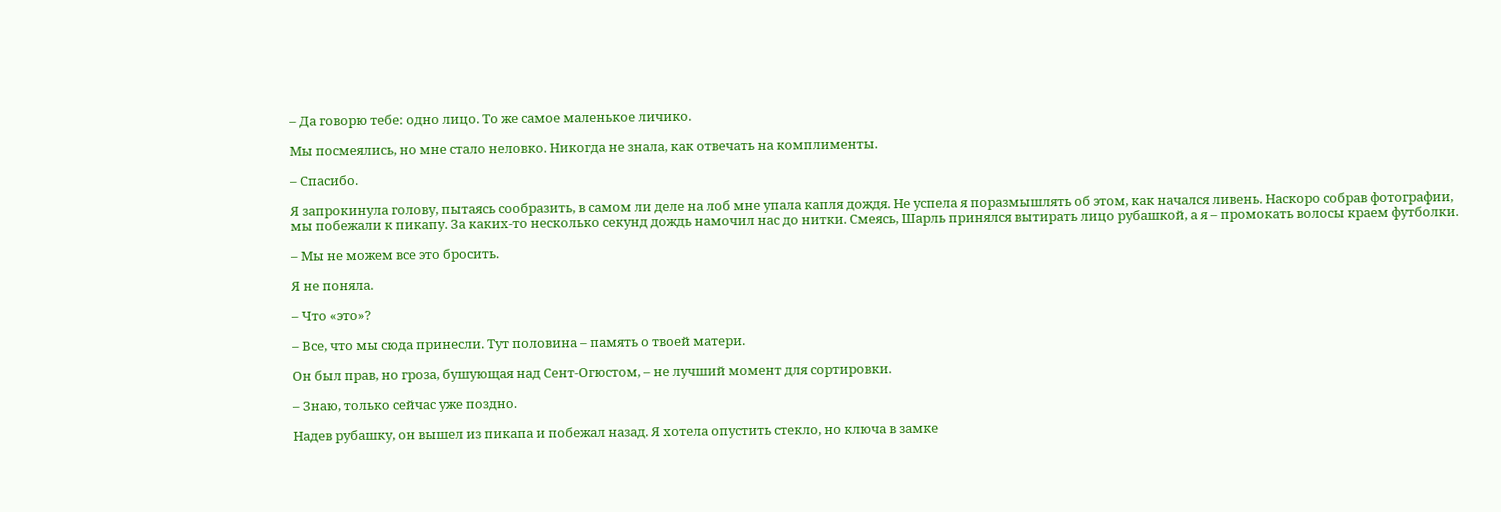– Да говорю тебе: одно лицо. То же самое маленькое личико.

Мы посмеялись, но мне стало неловко. Никогда не знала, как отвечать на комплименты.

– Спасибо.

Я запрокинула голову, пытаясь сообразить, в самом ли деле на лоб мне упала капля дождя. Не успела я поразмышлять об этом, как начался ливень. Наскоро собрав фотографии, мы побежали к пикапу. За каких-то несколько секунд дождь намочил нас до нитки. Смеясь, Шарль принялся вытирать лицо рубашкой, а я – промокать волосы краем футболки.

– Мы не можем все это бросить.

Я не поняла.

– Что «это»?

– Все, что мы сюда принесли. Тут половина – память о твоей матери.

Он был прав, но гроза, бушующая над Сент-Огюстом, – не лучший момент для сортировки.

– Знаю, только сейчас уже поздно.

Надев рубашку, он вышел из пикапа и побежал назад. Я хотела опустить стекло, но ключа в замке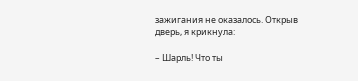зажигания не оказалось. Открыв дверь, я крикнула:

– Шарль! Что ты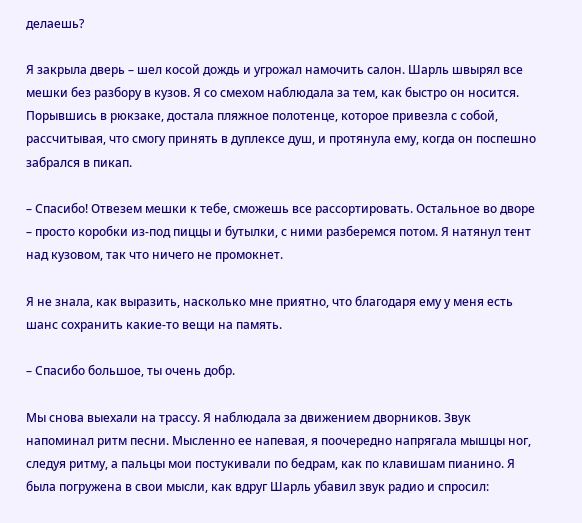делаешь?

Я закрыла дверь – шел косой дождь и угрожал намочить салон. Шарль швырял все мешки без разбору в кузов. Я со смехом наблюдала за тем, как быстро он носится. Порывшись в рюкзаке, достала пляжное полотенце, которое привезла с собой, рассчитывая, что смогу принять в дуплексе душ, и протянула ему, когда он поспешно забрался в пикап.

– Спасибо! Отвезем мешки к тебе, сможешь все рассортировать. Остальное во дворе – просто коробки из-под пиццы и бутылки, с ними разберемся потом. Я натянул тент над кузовом, так что ничего не промокнет.

Я не знала, как выразить, насколько мне приятно, что благодаря ему у меня есть шанс сохранить какие-то вещи на память.

– Спасибо большое, ты очень добр.

Мы снова выехали на трассу. Я наблюдала за движением дворников. Звук напоминал ритм песни. Мысленно ее напевая, я поочередно напрягала мышцы ног, следуя ритму, а пальцы мои постукивали по бедрам, как по клавишам пианино. Я была погружена в свои мысли, как вдруг Шарль убавил звук радио и спросил: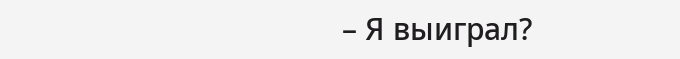– Я выиграл?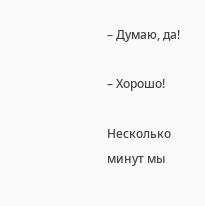– Думаю, да!

– Хорошо!

Несколько минут мы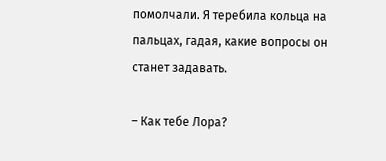помолчали. Я теребила кольца на пальцах, гадая, какие вопросы он станет задавать.

– Как тебе Лора?